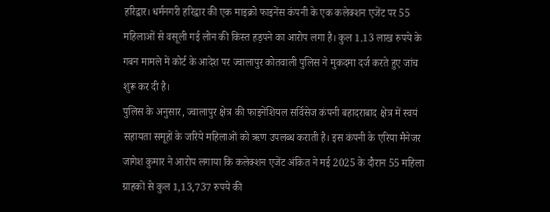हरिद्वार। धर्मनगरी हरिद्वार की एक माइक्रो फाइनेंस कंपनी के एक कलेक्शन एजेंट पर 55 महिलाओं से वसूली गई लोन की किस्त हड़पने का आरोप लगा है। कुल 1.13 लाख रुपये के गबन मामले में कोर्ट के आदेश पर ज्वालापुर कोतवाली पुलिस ने मुकदमा दर्ज करते हुए जांच शुरू कर दी है।
पुलिस के अनुसार, ज्वालापुर क्षेत्र की फाइनेंशियल सर्विसेज कंपनी बहादराबाद क्षेत्र में स्वयं सहायता समूहों के जरिये महिलाओं को ऋण उपलब्ध कराती है। इस कंपनी के एरिया मैनेजर जागेश कुमार ने आरोप लगाया कि कलेक्शन एजेंट अंकित ने मई 2025 के दौरान 55 महिला ग्राहकों से कुल 1,13,737 रुपये की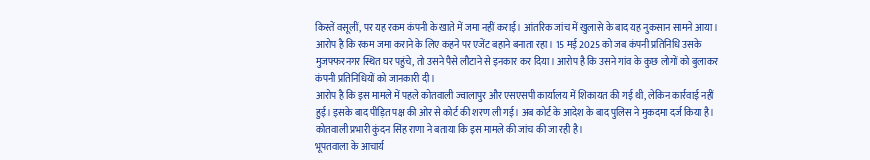किस्तें वसूलीं, पर यह रकम कंपनी के खाते में जमा नहीं कराई। आंतरिक जांच में खुलासे के बाद यह नुकसान सामने आया। आरोप है कि रकम जमा कराने के लिए कहने पर एजेंट बहाने बनाता रहा। 15 मई 2025 को जब कंपनी प्रतिनिधि उसके मुजफ्फरनगर स्थित घर पहुंचे, तो उसने पैसे लौटाने से इनकार कर दिया। आरोप है कि उसने गांव के कुछ लोगों को बुलाकर कंपनी प्रतिनिधियों को जानकारी दी।
आरोप है कि इस मामले में पहले कोतवाली ज्वालापुर और एसएसपी कार्यालय में शिकायत की गई थी, लेकिन कार्रवाई नहीं हुई। इसके बाद पीड़ित पक्ष की ओर से कोर्ट की शरण ली गई। अब कोर्ट के आदेश के बाद पुलिस ने मुकदमा दर्ज किया है। कोतवाली प्रभारी कुंदन सिंह राणा ने बताया कि इस मामले की जांच की जा रही है।
भूपतवाला के आचार्य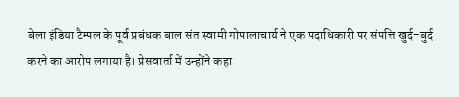बेला इंडिया टैम्पल के पूर्व प्रबंधक बाल संत स्वामी गोपालाचार्य ने एक पदाधिकारी पर संपत्ति खुर्द-बुर्द करने का आरोप लगाया है। प्रेसवार्ता में उन्होंने कहा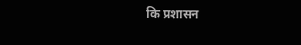कि प्रशासन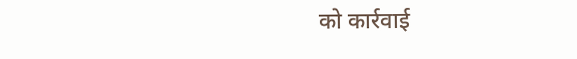को कार्रवाई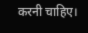करनी चाहिए।